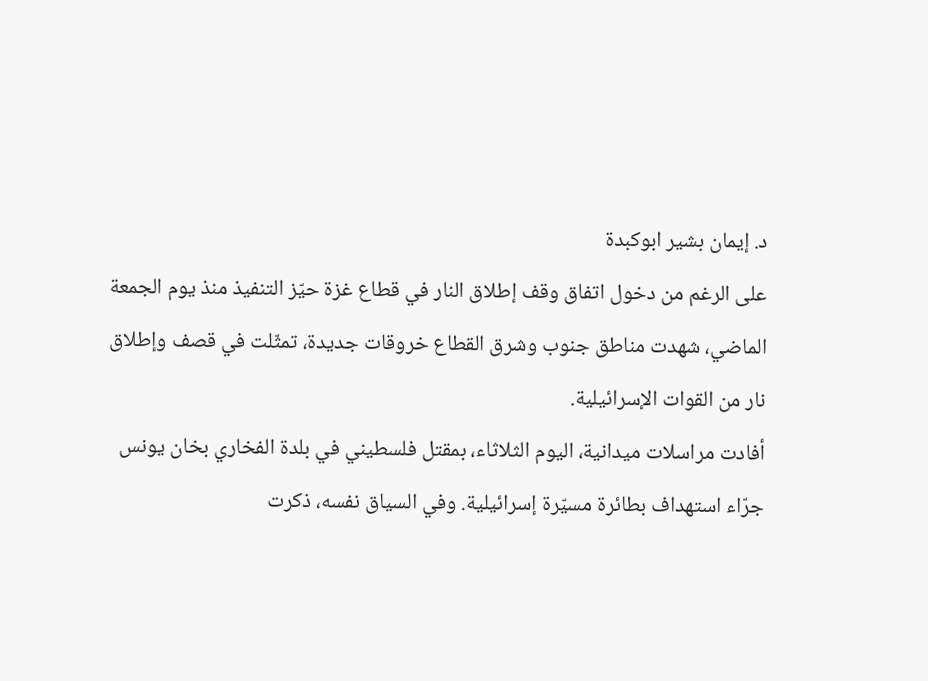د. إيمان بشير ابوكبدة
على الرغم من دخول اتفاق وقف إطلاق النار في قطاع غزة حيّز التنفيذ منذ يوم الجمعة الماضي، شهدت مناطق جنوب وشرق القطاع خروقات جديدة، تمثّلت في قصف وإطلاق نار من القوات الإسرائيلية.
أفادت مراسلات ميدانية، اليوم الثلاثاء، بمقتل فلسطيني في بلدة الفخاري بخان يونس جرّاء استهداف بطائرة مسيّرة إسرائيلية. وفي السياق نفسه، ذكرت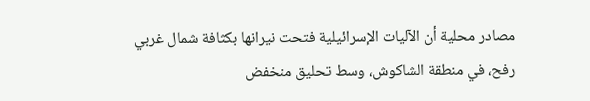مصادر محلية أن الآليات الإسرائيلية فتحت نيرانها بكثافة شمال غربي رفح، في منطقة الشاكوش، وسط تحليق منخفض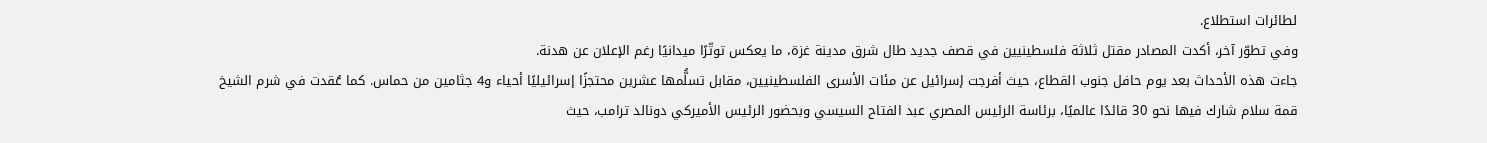لطائرات استطلاع.
وفي تطوّر آخر، أكدت المصادر مقتل ثلاثة فلسطينيين في قصف جديد طال شرق مدينة غزة، ما يعكس توتّرًا ميدانيًا رغم الإعلان عن هدنة.
جاءت هذه الأحداث بعد يوم حافل جنوب القطاع، حيث أفرجت إسرائيل عن مئات الأسرى الفلسطينيين، مقابل تسلُّمها عشرين محتجزًا إسرائيليًا أحياء و4 جثامين من حماس. كما عُقدت في شرم الشيخ قمة سلام شارك فيها نحو 30 قائدًا عالميًا، برئاسة الرئيس المصري عبد الفتاح السيسي وبحضور الرئيس الأميركي دونالد ترامب، حيث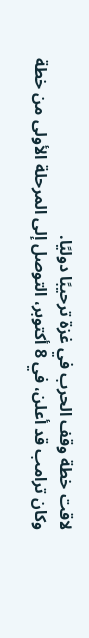لاقت خطة وقف الحرب في غزة ترحيبًا دوليًا.
وكان ترامب قد أعلن، في 8 أكتوبر، التوصل إلى المرحلة الأولى من خطة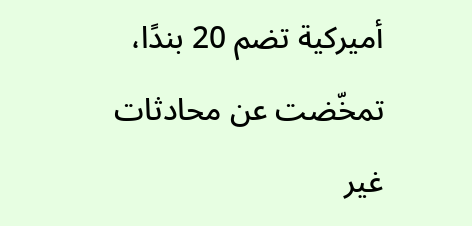أميركية تضم 20 بندًا، تمخّضت عن محادثات غير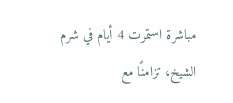مباشرة استمرت 4 أيام في شرم الشيخ، تزامنًا مع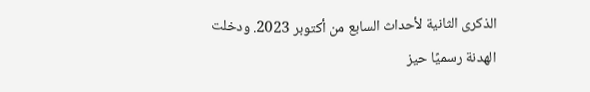الذكرى الثانية لأحداث السابع من أكتوبر 2023. ودخلت الهدنة رسميًا حيز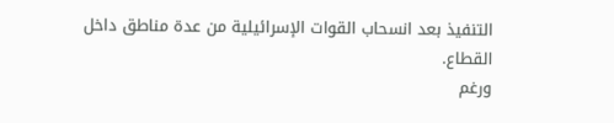التنفيذ بعد انسحاب القوات الإسرائيلية من عدة مناطق داخل القطاع.
ورغم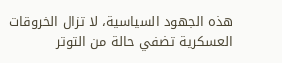هذه الجهود السياسية، لا تزال الخروقات العسكرية تضفي حالة من التوتر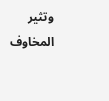وتثير المخاوف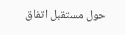حول مستقبل اتفاق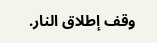وقف إطلاق النار.